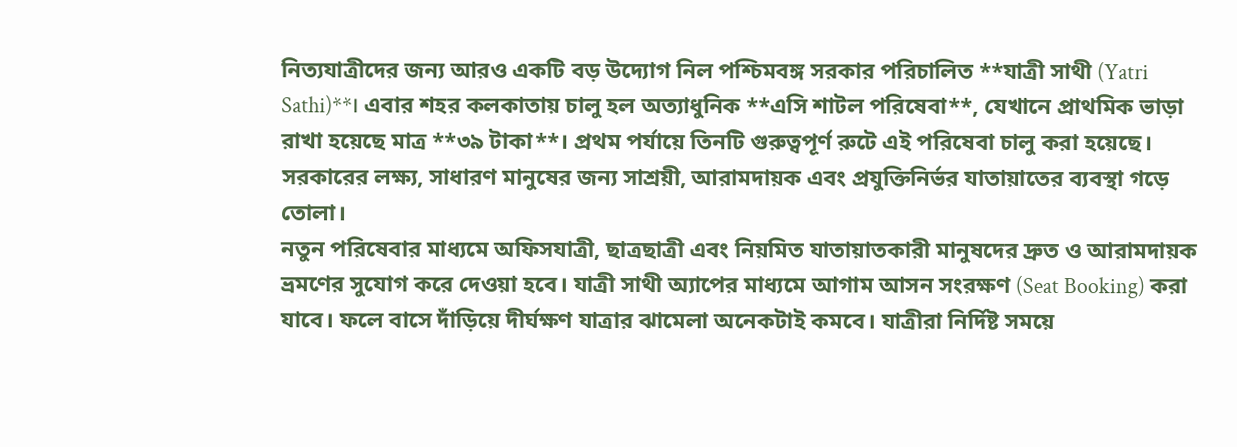নিত্যযাত্রীদের জন্য আরও একটি বড় উদ্যোগ নিল পশ্চিমবঙ্গ সরকার পরিচালিত **যাত্রী সাথী (Yatri Sathi)**। এবার শহর কলকাতায় চালু হল অত্যাধুনিক **এসি শাটল পরিষেবা**, যেখানে প্রাথমিক ভাড়া রাখা হয়েছে মাত্র **৩৯ টাকা**। প্রথম পর্যায়ে তিনটি গুরুত্বপূর্ণ রুটে এই পরিষেবা চালু করা হয়েছে। সরকারের লক্ষ্য, সাধারণ মানুষের জন্য সাশ্রয়ী, আরামদায়ক এবং প্রযুক্তিনির্ভর যাতায়াতের ব্যবস্থা গড়ে তোলা।
নতুন পরিষেবার মাধ্যমে অফিসযাত্রী, ছাত্রছাত্রী এবং নিয়মিত যাতায়াতকারী মানুষদের দ্রুত ও আরামদায়ক ভ্রমণের সুযোগ করে দেওয়া হবে। যাত্রী সাথী অ্যাপের মাধ্যমে আগাম আসন সংরক্ষণ (Seat Booking) করা যাবে। ফলে বাসে দাঁড়িয়ে দীর্ঘক্ষণ যাত্রার ঝামেলা অনেকটাই কমবে। যাত্রীরা নির্দিষ্ট সময়ে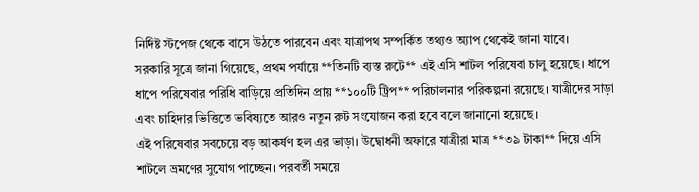নির্দিষ্ট স্টপেজ থেকে বাসে উঠতে পারবেন এবং যাত্রাপথ সম্পর্কিত তথ্যও অ্যাপ থেকেই জানা যাবে।
সরকারি সূত্রে জানা গিয়েছে, প্রথম পর্যায়ে **তিনটি ব্যস্ত রুটে** এই এসি শাটল পরিষেবা চালু হয়েছে। ধাপে ধাপে পরিষেবার পরিধি বাড়িয়ে প্রতিদিন প্রায় **১০০টি ট্রিপ** পরিচালনার পরিকল্পনা রয়েছে। যাত্রীদের সাড়া এবং চাহিদার ভিত্তিতে ভবিষ্যতে আরও নতুন রুট সংযোজন করা হবে বলে জানানো হয়েছে।
এই পরিষেবার সবচেয়ে বড় আকর্ষণ হল এর ভাড়া। উদ্বোধনী অফারে যাত্রীরা মাত্র **৩৯ টাকা** দিয়ে এসি শাটলে ভ্রমণের সুযোগ পাচ্ছেন। পরবর্তী সময়ে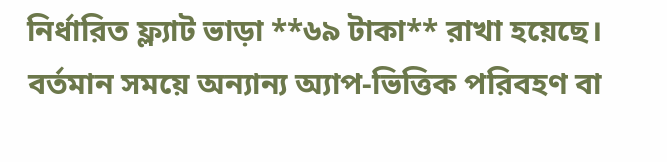নির্ধারিত ফ্ল্যাট ভাড়া **৬৯ টাকা** রাখা হয়েছে। বর্তমান সময়ে অন্যান্য অ্যাপ-ভিত্তিক পরিবহণ বা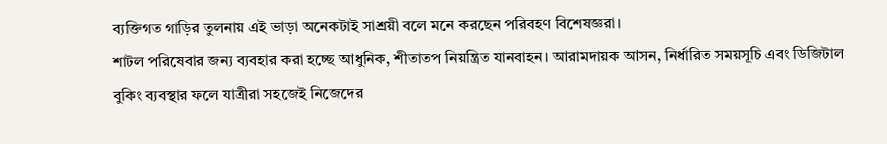ব্যক্তিগত গাড়ির তুলনায় এই ভাড়া অনেকটাই সাশ্রয়ী বলে মনে করছেন পরিবহণ বিশেষজ্ঞরা।
শাটল পরিষেবার জন্য ব্যবহার করা হচ্ছে আধুনিক, শীতাতপ নিয়ন্ত্রিত যানবাহন। আরামদায়ক আসন, নির্ধারিত সময়সূচি এবং ডিজিটাল বুকিং ব্যবস্থার ফলে যাত্রীরা সহজেই নিজেদের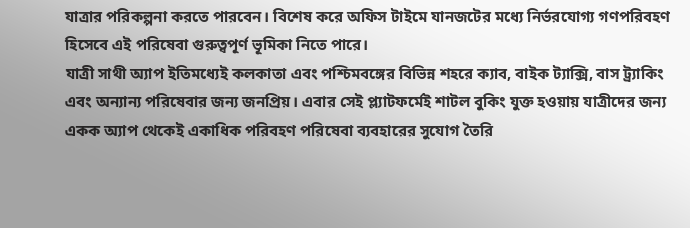যাত্রার পরিকল্পনা করতে পারবেন। বিশেষ করে অফিস টাইমে যানজটের মধ্যে নির্ভরযোগ্য গণপরিবহণ হিসেবে এই পরিষেবা গুরুত্বপূর্ণ ভূমিকা নিতে পারে।
যাত্রী সাথী অ্যাপ ইতিমধ্যেই কলকাতা এবং পশ্চিমবঙ্গের বিভিন্ন শহরে ক্যাব, বাইক ট্যাক্সি, বাস ট্র্যাকিং এবং অন্যান্য পরিষেবার জন্য জনপ্রিয়। এবার সেই প্ল্যাটফর্মেই শাটল বুকিং যুক্ত হওয়ায় যাত্রীদের জন্য একক অ্যাপ থেকেই একাধিক পরিবহণ পরিষেবা ব্যবহারের সুযোগ তৈরি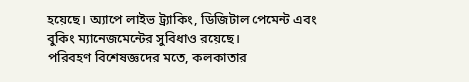হয়েছে। অ্যাপে লাইভ ট্র্যাকিং, ডিজিটাল পেমেন্ট এবং বুকিং ম্যানেজমেন্টের সুবিধাও রয়েছে।
পরিবহণ বিশেষজ্ঞদের মতে, কলকাতার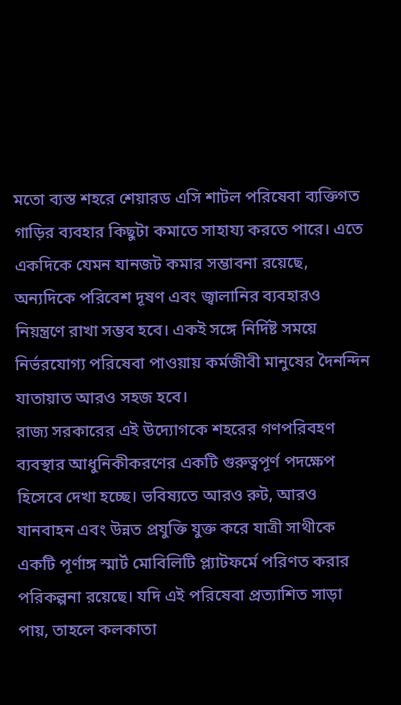মতো ব্যস্ত শহরে শেয়ারড এসি শাটল পরিষেবা ব্যক্তিগত গাড়ির ব্যবহার কিছুটা কমাতে সাহায্য করতে পারে। এতে একদিকে যেমন যানজট কমার সম্ভাবনা রয়েছে, অন্যদিকে পরিবেশ দূষণ এবং জ্বালানির ব্যবহারও নিয়ন্ত্রণে রাখা সম্ভব হবে। একই সঙ্গে নির্দিষ্ট সময়ে নির্ভরযোগ্য পরিষেবা পাওয়ায় কর্মজীবী মানুষের দৈনন্দিন যাতায়াত আরও সহজ হবে।
রাজ্য সরকারের এই উদ্যোগকে শহরের গণপরিবহণ ব্যবস্থার আধুনিকীকরণের একটি গুরুত্বপূর্ণ পদক্ষেপ হিসেবে দেখা হচ্ছে। ভবিষ্যতে আরও রুট, আরও যানবাহন এবং উন্নত প্রযুক্তি যুক্ত করে যাত্রী সাথীকে একটি পূর্ণাঙ্গ স্মার্ট মোবিলিটি প্ল্যাটফর্মে পরিণত করার পরিকল্পনা রয়েছে। যদি এই পরিষেবা প্রত্যাশিত সাড়া পায়, তাহলে কলকাতা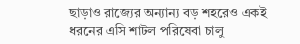ছাড়াও রাজ্যের অন্যান্য বড় শহরেও একই ধরনের এসি শাটল পরিষেবা চালু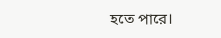হতে পারে।